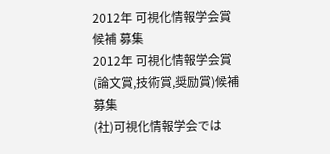2012年 可視化情報学会賞候補 募集
2012年 可視化情報学会賞
(論文賞,技術賞,奨励賞)候補 募集
(社)可視化情報学会では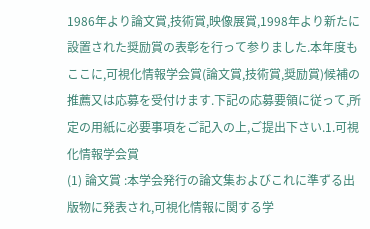1986年より論文賞,技術賞,映像展賞,1998年より新たに設置された奨励賞の表彰を行って参りました.本年度もここに,可視化情報学会賞(論文賞,技術賞,奨励賞)候補の推薦又は応募を受付けます.下記の応募要領に従って,所定の用紙に必要事項をご記入の上,ご提出下さい.1.可視化情報学会賞
(1) 論文賞 :本学会発行の論文集およびこれに準ずる出版物に発表され,可視化情報に関する学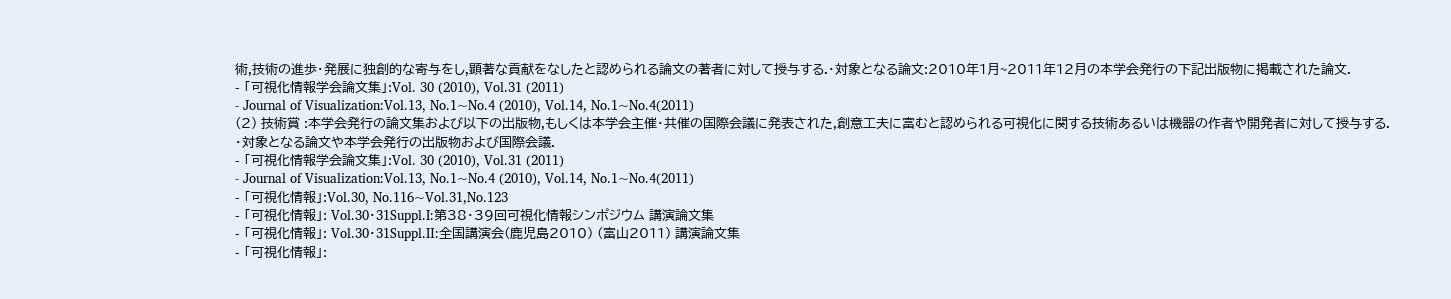術,技術の進歩・発展に独創的な寄与をし,顕著な貢献をなしたと認められる論文の著者に対して授与する.・対象となる論文:2010年1月~2011年12月の本学会発行の下記出版物に掲載された論文.
- 「可視化情報学会論文集」:Vol. 30 (2010), Vol.31 (2011)
- Journal of Visualization:Vol.13, No.1~No.4 (2010), Vol.14, No.1~No.4(2011)
(2) 技術賞 :本学会発行の論文集および以下の出版物,もしくは本学会主催・共催の国際会議に発表された,創意工夫に富むと認められる可視化に関する技術あるいは機器の作者や開発者に対して授与する.
・対象となる論文や本学会発行の出版物および国際会議.
- 「可視化情報学会論文集」:Vol. 30 (2010), Vol.31 (2011)
- Journal of Visualization:Vol.13, No.1~No.4 (2010), Vol.14, No.1~No.4(2011)
- 「可視化情報」:Vol.30, No.116~Vol.31,No.123
- 「可視化情報」: Vol.30・31Suppl.Ⅰ:第38・39回可視化情報シンポジウム 講演論文集
- 「可視化情報」: Vol.30・31Suppl.Ⅱ:全国講演会(鹿児島2010) (富山2011) 講演論文集
- 「可視化情報」: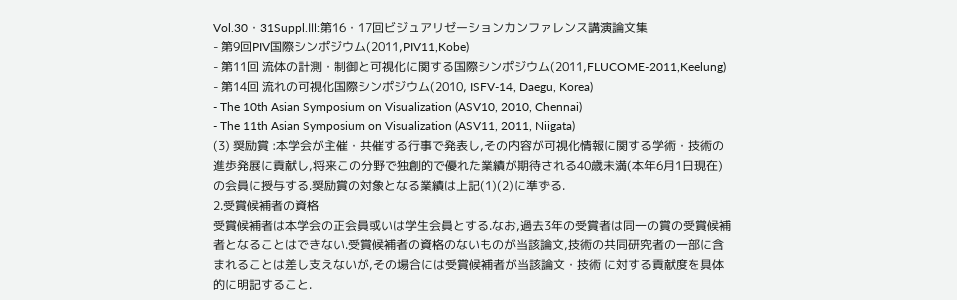Vol.30・31Suppl.Ⅲ:第16・17回ビジュアリゼーションカンファレンス講演論文集
- 第9回PIV国際シンポジウム(2011,PIV11,Kobe)
- 第11回 流体の計測・制御と可視化に関する国際シンポジウム(2011,FLUCOME-2011,Keelung)
- 第14回 流れの可視化国際シンポジウム(2010, ISFV-14, Daegu, Korea)
- The 10th Asian Symposium on Visualization (ASV10, 2010, Chennai)
- The 11th Asian Symposium on Visualization (ASV11, 2011, Niigata)
(3) 奨励賞 :本学会が主催・共催する行事で発表し,その内容が可視化情報に関する学術・技術の進歩発展に貢献し,将来この分野で独創的で優れた業績が期待される40歳未満(本年6月1日現在)の会員に授与する.奨励賞の対象となる業績は上記(1)(2)に準ずる.
2.受賞候補者の資格
受賞候補者は本学会の正会員或いは学生会員とする.なお,過去3年の受賞者は同一の賞の受賞候補者となることはできない.受賞候補者の資格のないものが当該論文,技術の共同研究者の一部に含まれることは差し支えないが,その場合には受賞候補者が当該論文・技術 に対する貢献度を具体的に明記すること.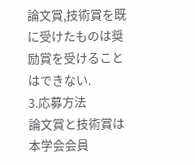論文賞,技術賞を既に受けたものは奨励賞を受けることはできない.
3.応募方法
論文賞と技術賞は本学会会員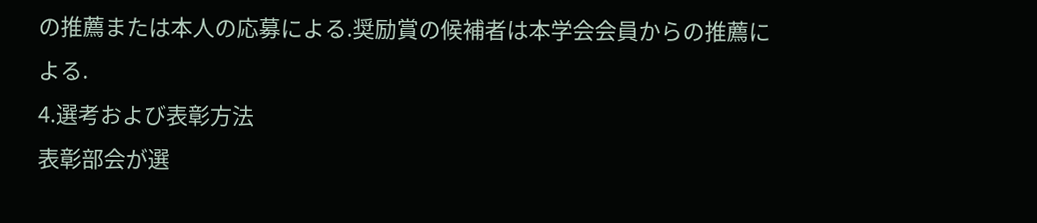の推薦または本人の応募による.奨励賞の候補者は本学会会員からの推薦による.
4.選考および表彰方法
表彰部会が選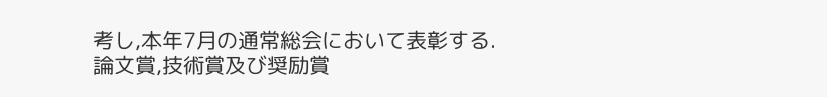考し,本年7月の通常総会において表彰する.論文賞,技術賞及び奨励賞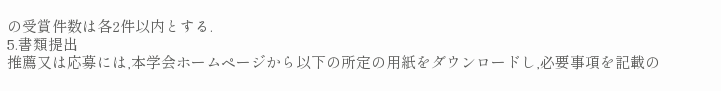の受賞件数は各2件以内とする.
5.書類提出
推薦又は応募には,本学会ホームページから以下の所定の用紙をダウンロードし,必要事項を記載の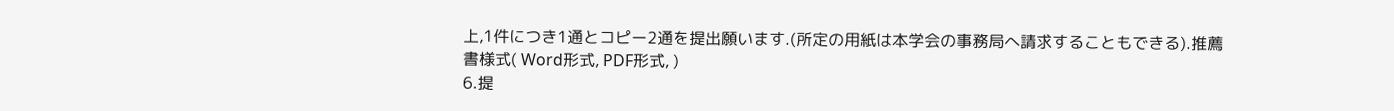上,1件につき1通とコピー2通を提出願います.(所定の用紙は本学会の事務局へ請求することもできる).推薦書様式( Word形式, PDF形式, )
6.提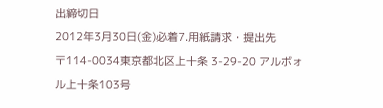出締切日
2012年3月30日(金)必着7.用紙請求・提出先
〒114-0034東京都北区上十条 3-29-20 アルボォル上十条103号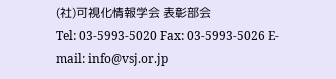(社)可視化情報学会 表彰部会
Tel: 03-5993-5020 Fax: 03-5993-5026 E-mail: info@vsj.or.jp